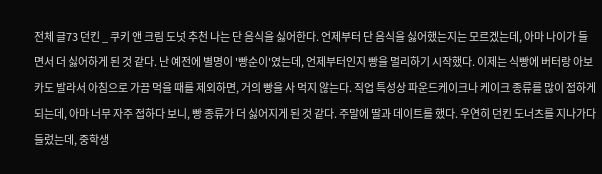전체 글73 던킨 _ 쿠키 앤 크림 도넛 추천 나는 단 음식을 싫어한다. 언제부터 단 음식을 싫어했는지는 모르겠는데, 아마 나이가 들면서 더 싫어하게 된 것 같다. 난 예전에 별명이 '빵순이'였는데, 언제부터인지 빵을 멀리하기 시작했다. 이제는 식빵에 버터랑 아보카도 발라서 아침으로 가끔 먹을 때를 제외하면, 거의 빵을 사 먹지 않는다. 직업 특성상 파운드케이크나 케이크 종류를 많이 접하게 되는데, 아마 너무 자주 접하다 보니, 빵 종류가 더 싫어지게 된 것 같다. 주말에 딸과 데이트를 했다. 우연히 던킨 도너츠를 지나가다 들렀는데, 중학생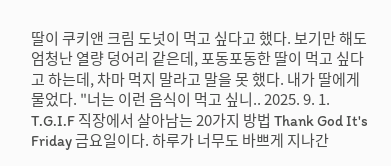딸이 쿠키앤 크림 도넛이 먹고 싶다고 했다. 보기만 해도 엄청난 열량 덩어리 같은데, 포동포동한 딸이 먹고 싶다고 하는데, 차마 먹지 말라고 말을 못 했다. 내가 딸에게 물었다. "너는 이런 음식이 먹고 싶니.. 2025. 9. 1. T.G.I.F 직장에서 살아남는 20가지 방법 Thank God It's Friday 금요일이다. 하루가 너무도 바쁘게 지나간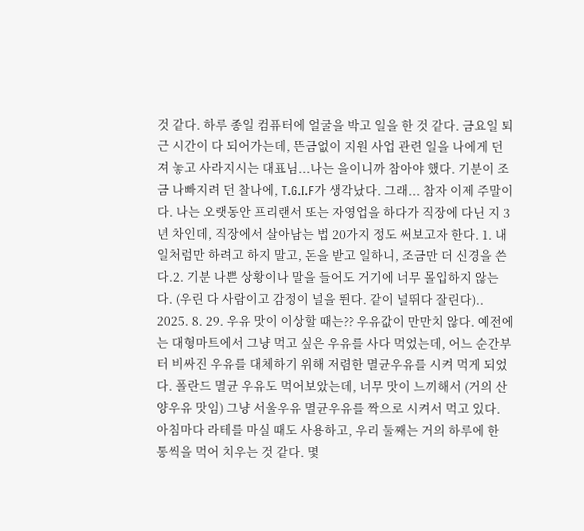것 같다. 하루 종일 컴퓨터에 얼굴을 박고 일을 한 것 같다. 금요일 퇴근 시간이 다 되어가는데, 뜬금없이 지원 사업 관련 일을 나에게 던져 놓고 사라지시는 대표님...나는 을이니까 참아야 했다. 기분이 조금 나빠지려 던 찰나에, T.G.I.F가 생각났다. 그래... 참자 이제 주말이다. 나는 오랫동안 프리랜서 또는 자영업을 하다가 직장에 다닌 지 3년 차인데, 직장에서 살아남는 법 20가지 정도 써보고자 한다. 1. 내 일처럼만 하려고 하지 말고, 돈을 받고 일하니, 조금만 더 신경을 쓴다.2. 기분 나쁜 상황이나 말을 들어도 거기에 너무 몰입하지 않는다. (우린 다 사람이고 감정이 널을 뛴다. 같이 널뛰다 잘린다).. 2025. 8. 29. 우유 맛이 이상할 때는?? 우유값이 만만치 않다. 예전에는 대형마트에서 그냥 먹고 싶은 우유를 사다 먹었는데, 어느 순간부터 비싸진 우유를 대체하기 위해 저렴한 멸균우유를 시켜 먹게 되었다. 폴란드 멸균 우유도 먹어보았는데, 너무 맛이 느끼해서 (거의 산양우유 맛임) 그냥 서울우유 멸균우유를 짝으로 시켜서 먹고 있다. 아침마다 라테를 마실 때도 사용하고, 우리 둘째는 거의 하루에 한 통씩을 먹어 치우는 것 같다. 몇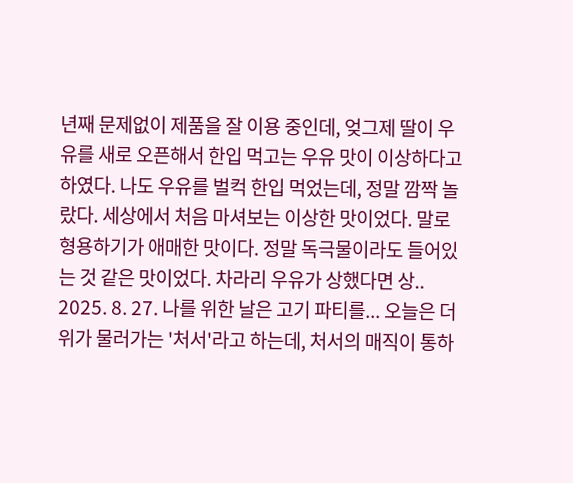년째 문제없이 제품을 잘 이용 중인데, 엊그제 딸이 우유를 새로 오픈해서 한입 먹고는 우유 맛이 이상하다고 하였다. 나도 우유를 벌컥 한입 먹었는데, 정말 깜짝 놀랐다. 세상에서 처음 마셔보는 이상한 맛이었다. 말로 형용하기가 애매한 맛이다. 정말 독극물이라도 들어있는 것 같은 맛이었다. 차라리 우유가 상했다면 상.. 2025. 8. 27. 나를 위한 날은 고기 파티를... 오늘은 더위가 물러가는 '처서'라고 하는데, 처서의 매직이 통하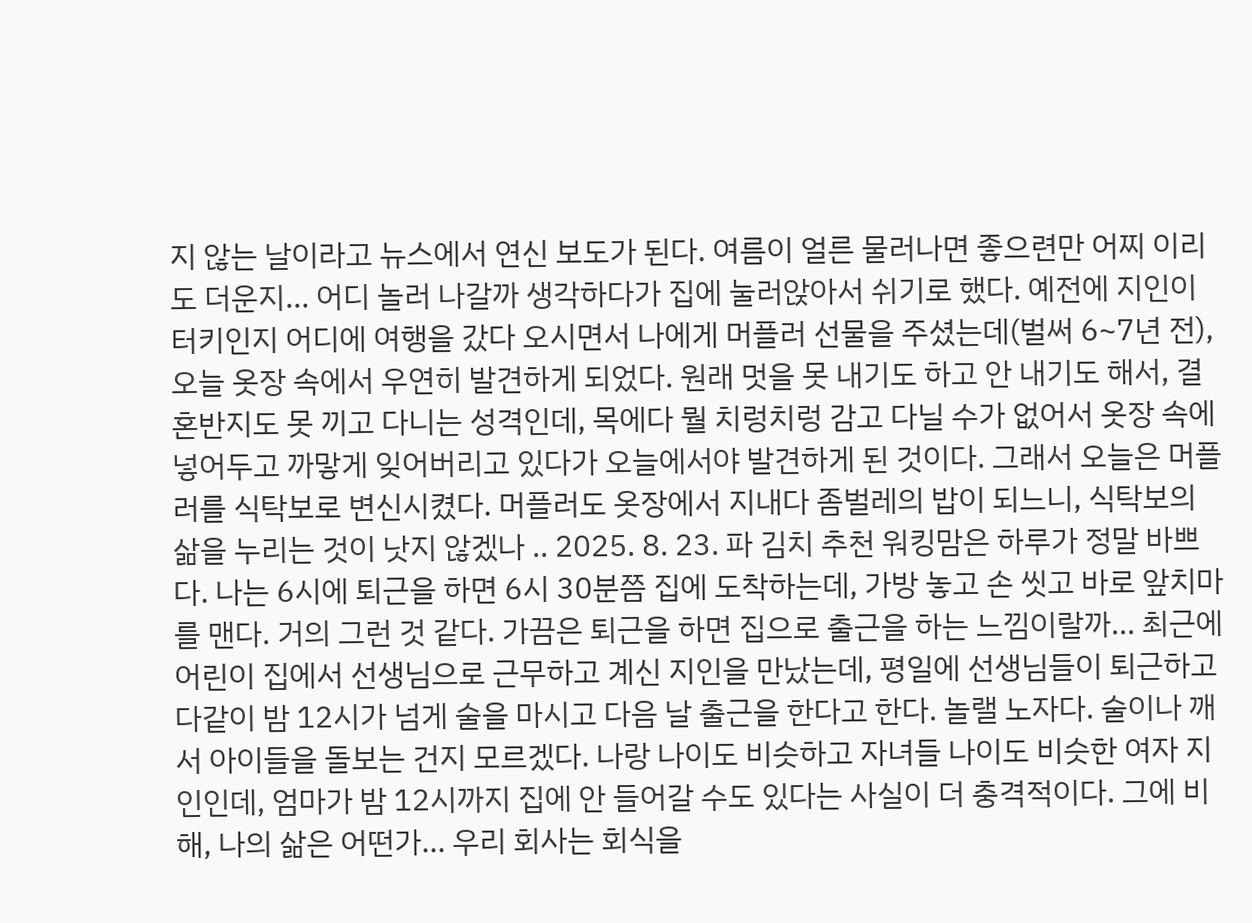지 않는 날이라고 뉴스에서 연신 보도가 된다. 여름이 얼른 물러나면 좋으련만 어찌 이리도 더운지... 어디 놀러 나갈까 생각하다가 집에 눌러앉아서 쉬기로 했다. 예전에 지인이 터키인지 어디에 여행을 갔다 오시면서 나에게 머플러 선물을 주셨는데(벌써 6~7년 전), 오늘 옷장 속에서 우연히 발견하게 되었다. 원래 멋을 못 내기도 하고 안 내기도 해서, 결혼반지도 못 끼고 다니는 성격인데, 목에다 뭘 치렁치렁 감고 다닐 수가 없어서 옷장 속에 넣어두고 까맣게 잊어버리고 있다가 오늘에서야 발견하게 된 것이다. 그래서 오늘은 머플러를 식탁보로 변신시켰다. 머플러도 옷장에서 지내다 좀벌레의 밥이 되느니, 식탁보의 삶을 누리는 것이 낫지 않겠나 .. 2025. 8. 23. 파 김치 추천 워킹맘은 하루가 정말 바쁘다. 나는 6시에 퇴근을 하면 6시 30분쯤 집에 도착하는데, 가방 놓고 손 씻고 바로 앞치마를 맨다. 거의 그런 것 같다. 가끔은 퇴근을 하면 집으로 출근을 하는 느낌이랄까... 최근에 어린이 집에서 선생님으로 근무하고 계신 지인을 만났는데, 평일에 선생님들이 퇴근하고 다같이 밤 12시가 넘게 술을 마시고 다음 날 출근을 한다고 한다. 놀랠 노자다. 술이나 깨서 아이들을 돌보는 건지 모르겠다. 나랑 나이도 비슷하고 자녀들 나이도 비슷한 여자 지인인데, 엄마가 밤 12시까지 집에 안 들어갈 수도 있다는 사실이 더 충격적이다. 그에 비해, 나의 삶은 어떤가... 우리 회사는 회식을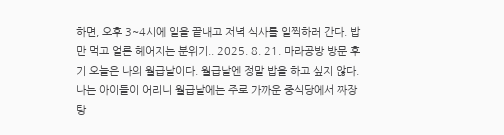하면, 오후 3~4시에 일을 끝내고 저녁 식사를 일찍하러 간다. 밥만 먹고 얼른 헤어지는 분위기.. 2025. 8. 21. 마라공방 방문 후기 오늘은 나의 월급날이다. 월급날엔 정말 밥을 하고 싶지 않다. 나는 아이들이 어리니 월급날에는 주로 가까운 중식당에서 짜장 탕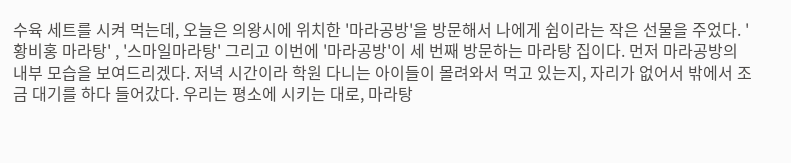수육 세트를 시켜 먹는데, 오늘은 의왕시에 위치한 '마라공방'을 방문해서 나에게 쉼이라는 작은 선물을 주었다. '황비홍 마라탕' , '스마일마라탕' 그리고 이번에 '마라공방'이 세 번째 방문하는 마라탕 집이다. 먼저 마라공방의 내부 모습을 보여드리겠다. 저녁 시간이라 학원 다니는 아이들이 몰려와서 먹고 있는지, 자리가 없어서 밖에서 조금 대기를 하다 들어갔다. 우리는 평소에 시키는 대로, 마라탕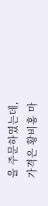을 주문하였는데, 가격은 황비홍 마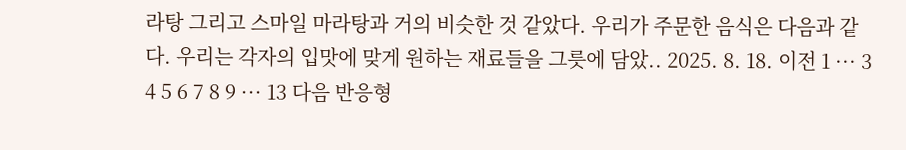라탕 그리고 스마일 마라탕과 거의 비슷한 것 같았다. 우리가 주문한 음식은 다음과 같다. 우리는 각자의 입맛에 맞게 원하는 재료들을 그릇에 담았.. 2025. 8. 18. 이전 1 ··· 3 4 5 6 7 8 9 ··· 13 다음 반응형